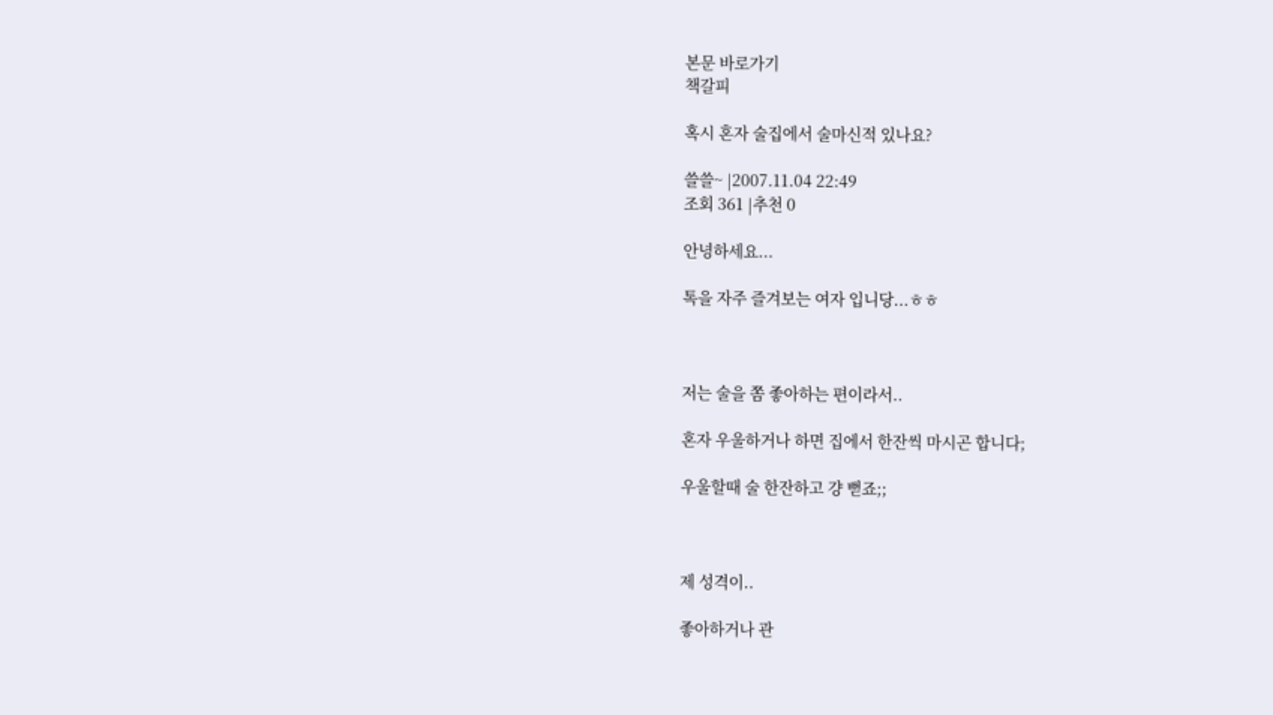본문 바로가기
책갈피

혹시 혼자 술집에서 술마신적 있나요?

쓸쓸~ |2007.11.04 22:49
조회 361 |추천 0

안녕하세요...

톡을 자주 즐겨보는 여자 입니당...ㅎㅎ



저는 술을 쫌 좋아하는 편이라서..

혼자 우울하거나 하면 집에서 한잔씩 마시곤 합니다;

우울할때 술 한잔하고 걍 뻗죠;;



제 성격이..

좋아하거나 관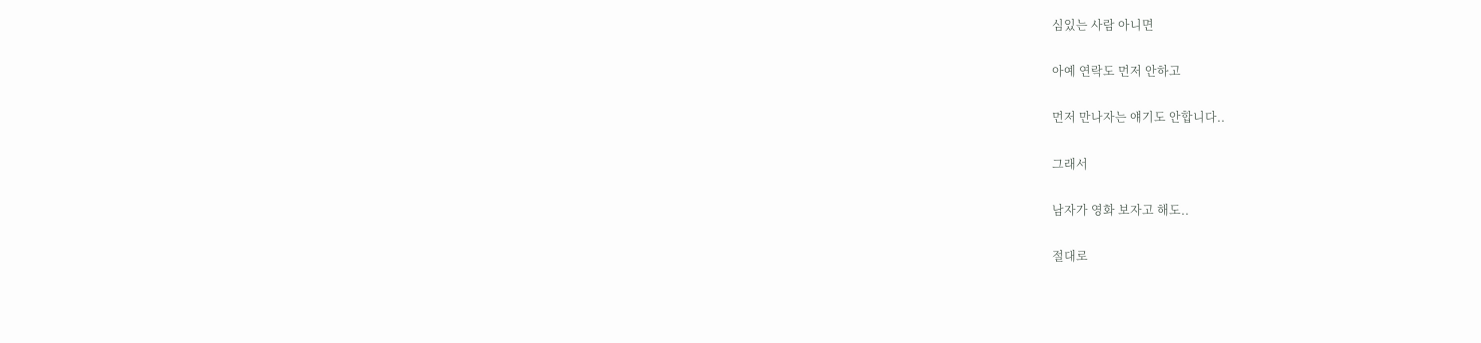심있는 사람 아니면

아예 연락도 먼저 안하고

먼저 만나자는 얘기도 안합니다..

그래서

남자가 영화 보자고 해도..

절대로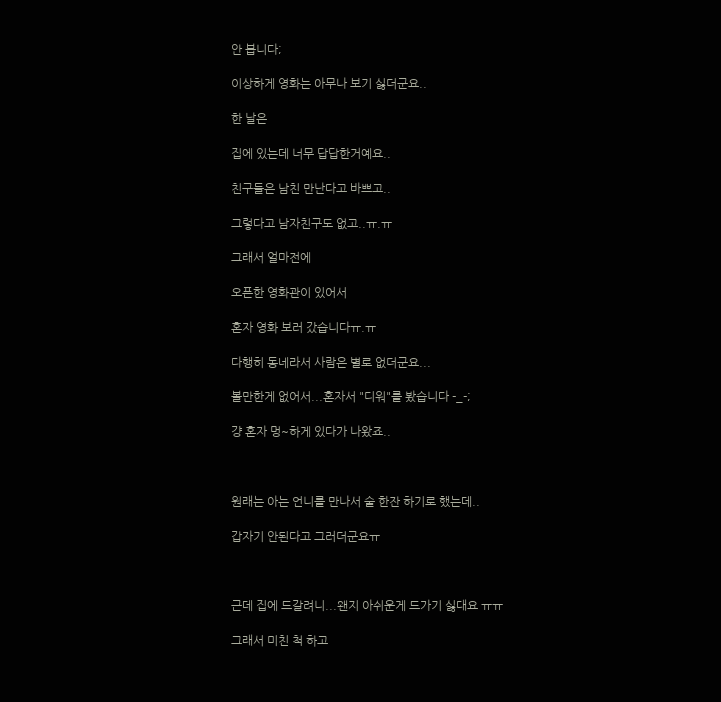안 봅니다;

이상하게 영화는 아무나 보기 싫더군요..

한 날은

집에 있는데 너무 답답한거예요..

친구들은 남친 만난다고 바쁘고..

그렇다고 남자친구도 없고..ㅠ.ㅠ

그래서 얼마전에

오픈한 영화관이 있어서

혼자 영화 보러 갔습니다ㅠ.ㅠ

다행히 동네라서 사람은 별로 없더군요...

볼만한게 없어서...혼자서 "디워"를 봤습니다 -_-;

걍 혼자 멍~하게 있다가 나왔죠..



원래는 아는 언니를 만나서 술 한잔 하기로 했는데..

갑자기 안된다고 그러더군요ㅠ



근데 집에 드갈려니...왠지 아쉬운게 드가기 싫대요 ㅠㅠ

그래서 미친 척 하고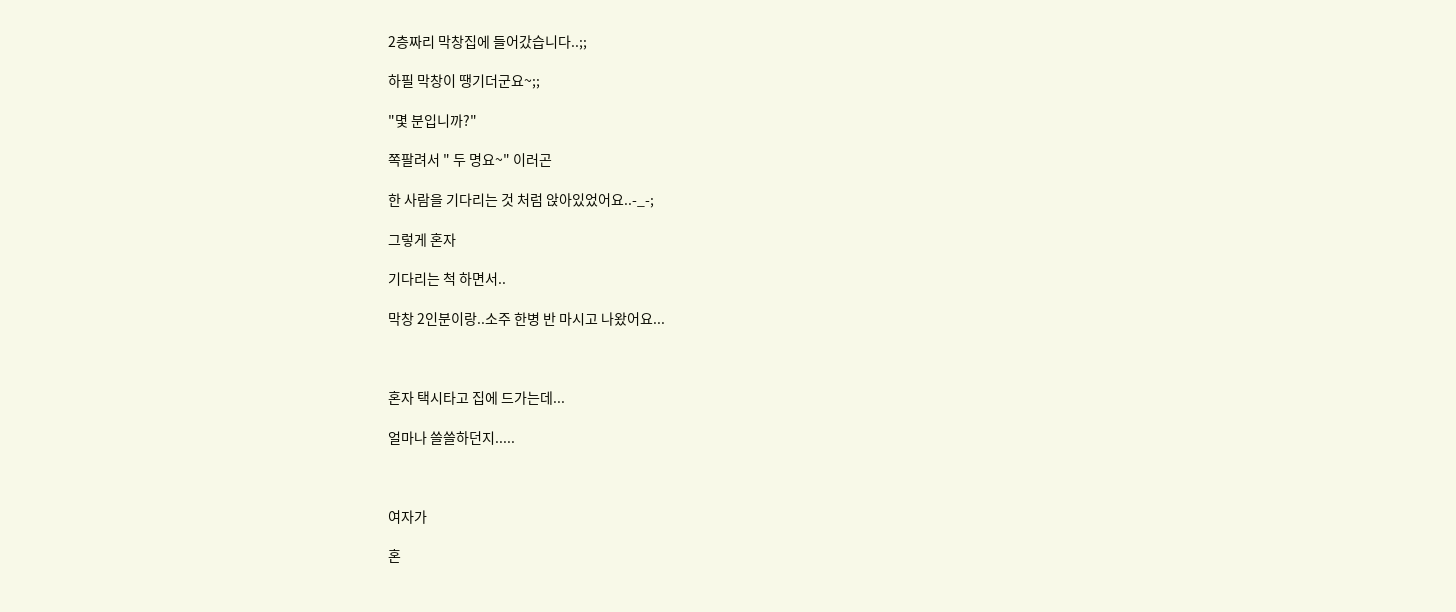2층짜리 막창집에 들어갔습니다..;;

하필 막창이 땡기더군요~;;

"몇 분입니까?"

쪽팔려서 " 두 명요~" 이러곤

한 사람을 기다리는 것 처럼 앉아있었어요..-_-;

그렇게 혼자

기다리는 척 하면서..

막창 2인분이랑..소주 한병 반 마시고 나왔어요...



혼자 택시타고 집에 드가는데...

얼마나 쓸쓸하던지.....



여자가

혼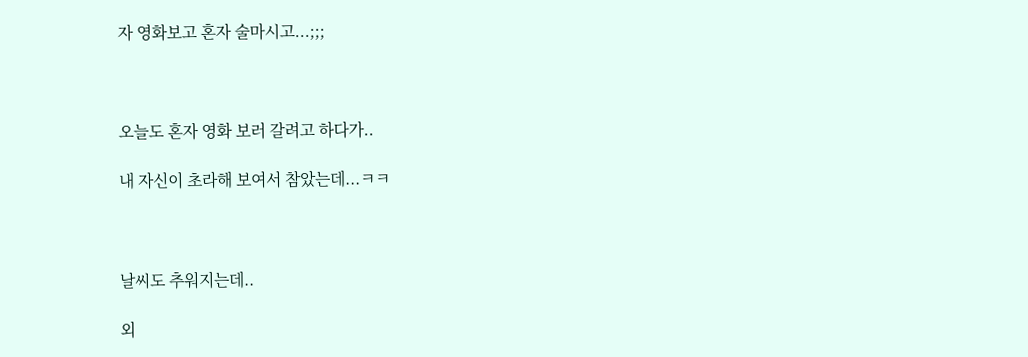자 영화보고 혼자 술마시고...;;;



오늘도 혼자 영화 보러 갈려고 하다가..

내 자신이 초라해 보여서 참았는데...ㅋㅋ



날씨도 추워지는데..

외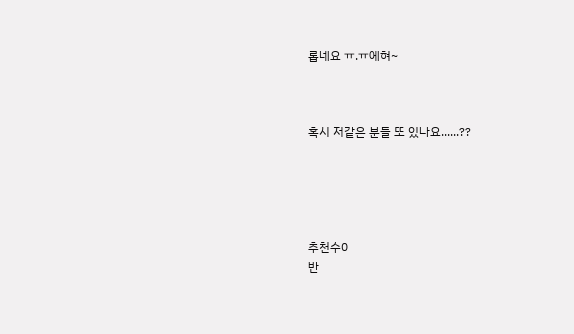롭네요 ㅠ.ㅠ에혀~



혹시 저같은 분들 또 있나요......??





추천수0
반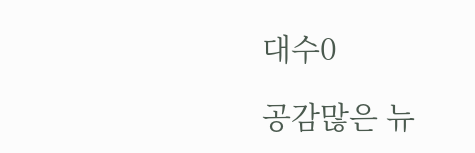대수0

공감많은 뉴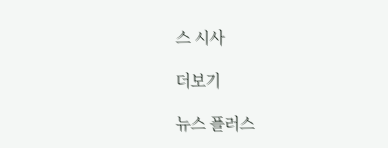스 시사

더보기

뉴스 플러스